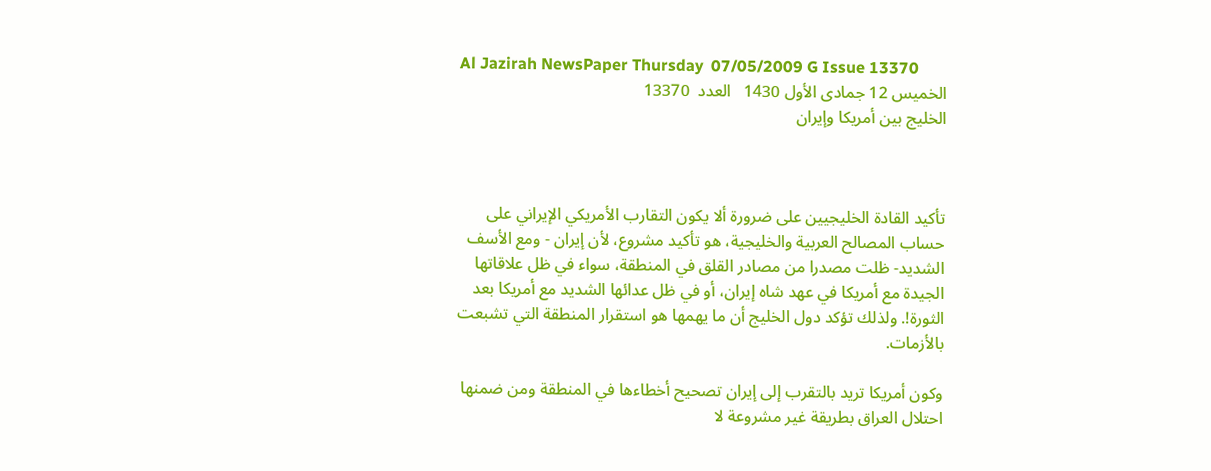Al Jazirah NewsPaper Thursday  07/05/2009 G Issue 13370
الخميس 12 جمادى الأول 1430   العدد  13370
الخليج بين أمريكا وإيران



تأكيد القادة الخليجيين على ضرورة ألا يكون التقارب الأمريكي الإيراني على حساب المصالح العربية والخليجية، هو تأكيد مشروع، لأن إيران - ومع الأسف الشديد- ظلت مصدرا من مصادر القلق في المنطقة، سواء في ظل علاقاتها الجيدة مع أمريكا في عهد شاه إيران، أو في ظل عدائها الشديد مع أمريكا بعد الثورة!. ولذلك تؤكد دول الخليج أن ما يهمها هو استقرار المنطقة التي تشبعت بالأزمات.

وكون أمريكا تريد بالتقرب إلى إيران تصحيح أخطاءها في المنطقة ومن ضمنها احتلال العراق بطريقة غير مشروعة لا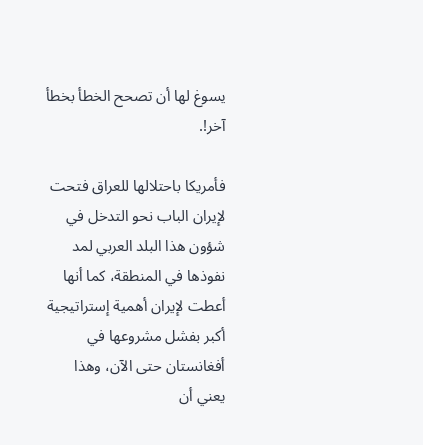يسوغ لها أن تصحح الخطأ بخطأ آخر!.

فأمريكا باحتلالها للعراق فتحت لإيران الباب نحو التدخل في شؤون هذا البلد العربي لمد نفوذها في المنطقة، كما أنها أعطت لإيران أهمية إستراتيجية أكبر بفشل مشروعها في أفغانستان حتى الآن، وهذا يعني أن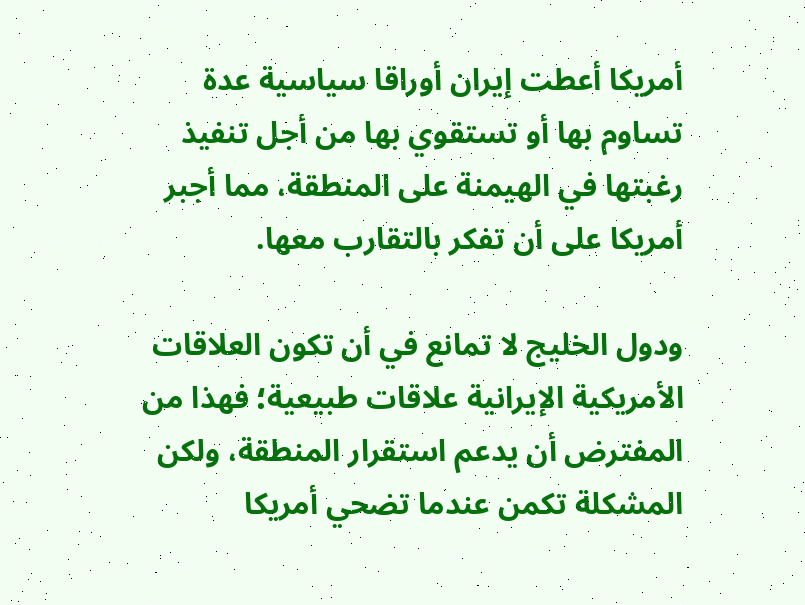أمريكا أعطت إيران أوراقا سياسية عدة تساوم بها أو تستقوي بها من أجل تنفيذ رغبتها في الهيمنة على المنطقة، مما أجبر أمريكا على أن تفكر بالتقارب معها.

ودول الخليج لا تمانع في أن تكون العلاقات الأمريكية الإيرانية علاقات طبيعية؛ فهذا من المفترض أن يدعم استقرار المنطقة، ولكن المشكلة تكمن عندما تضحي أمريكا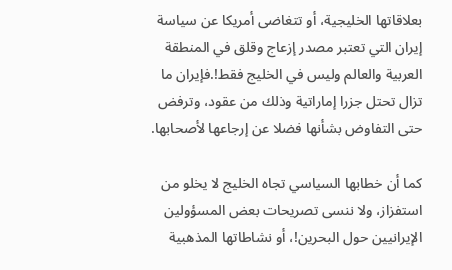بعلاقاتها الخليجية، أو تتغاضى أمريكا عن سياسة إيران التي تعتبر مصدر إزعاج وقلق في المنطقة العربية والعالم وليس في الخليج فقط!.فإيران ما تزال تحتل جزرا إماراتية وذلك من عقود، وترفض حتى التفاوض بشأنها فضلا عن إرجاعها لأصحابها.

كما أن خطابها السياسي تجاه الخليج لا يخلو من استفزاز، ولا ننسى تصريحات بعض المسؤولين الإيرانيين حول البحرين!، أو نشاطاتها المذهبية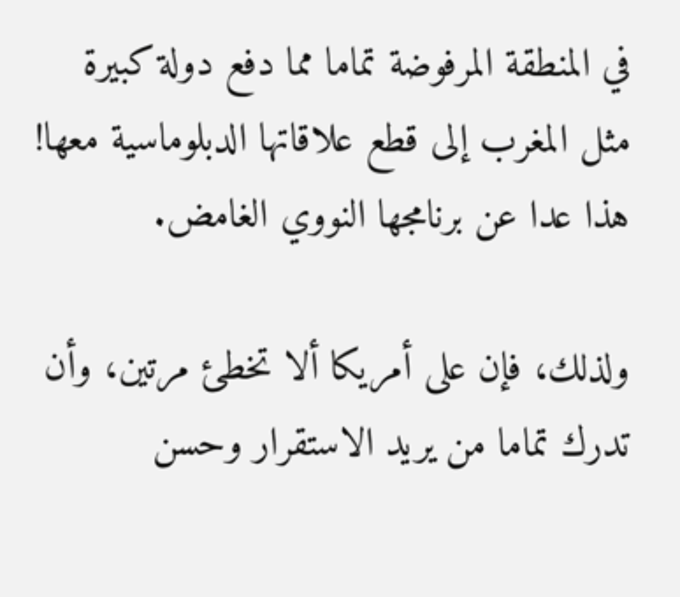في المنطقة المرفوضة تماما مما دفع دولة كبيرة مثل المغرب إلى قطع علاقاتها الدبلوماسية معها! هذا عدا عن برنامجها النووي الغامض.

ولذلك، فإن على أمريكا ألا تخطئ مرتين، وأن تدرك تماما من يريد الاستقرار وحسن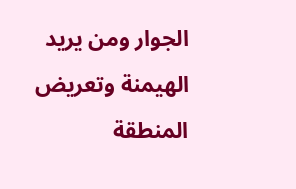الجوار ومن يريد الهيمنة وتعريض المنطقة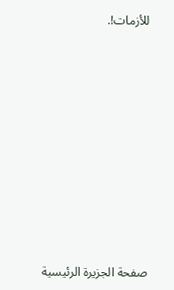للأزمات!.











صفحة الجزيرة الرئيسية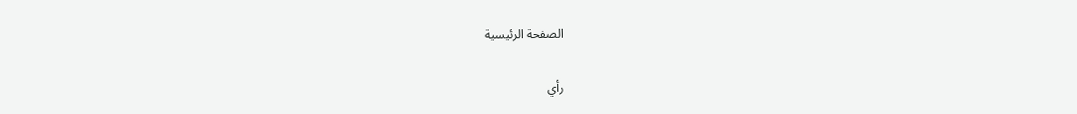الصفحة الرئيسية

رأي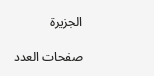الجزيرة

صفحات العدد